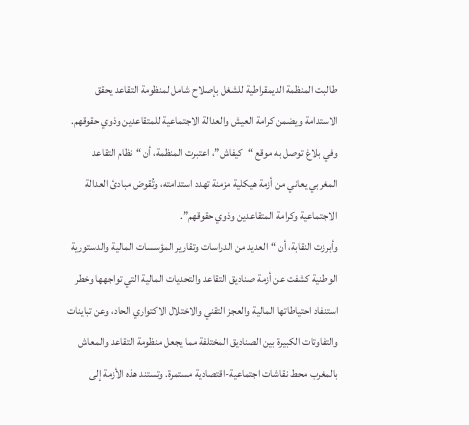طالبت المنظمة الديمقراطية للشغل بإصلاح شامل لمنظومة التقاعد يحقق الاستدامة ويضمن كرامة العيش والعدالة الاجتماعية للمتقاعدين وذوي حقوقهم.
وفي بلاغ توصل به موقع “كيفاش”، اعتبرت المنظمة، أن “نظام التقاعد المغربي يعاني من أزمة هيكلية مزمنة تهدد استدامته، وتُقوض مبادئ العدالة الاجتماعية وكرامة المتقاعدين وذوي حقوقهم”.
وأبرزت النقابة، أن “العديد من الدراسات وتقارير المؤسسات المالية والدستورية الوطنية كشفت عن أزمة صناديق التقاعد والتحديات المالية التي تواجهها وخطر استنفاد احتياطاتها المالية والعجز التقني والاختلال الاكتواري الحاد، وعن تباينات والتفاوتات الكبيرة بين الصناديق المختلفة مما يجعل منظومة التقاعد والمعاش بالمغرب محط نقاشات اجتماعية-اقتصادية مستمرة. وتستند هذه الأزمة إلى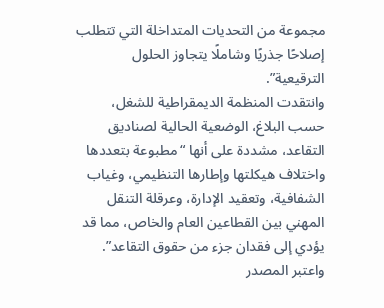مجموعة من التحديات المتداخلة التي تتطلب إصلاحًا جذريًا وشاملًا يتجاوز الحلول الترقيعية”.
وانتقدت المنظمة الديمقراطية للشغل، حسب البلاغ، الوضعية الحالية لصناديق التقاعد، مشددة على أنها “مطبوعة بتعددها واختلاف هيكلتها وإطارها التنظيمي، وغياب الشفافية، وتعقيد الإدارة، وعرقلة التنقل المهني بين القطاعين العام والخاص، مما قد يؤدي إلى فقدان جزء من حقوق التقاعد”.
واعتبر المصدر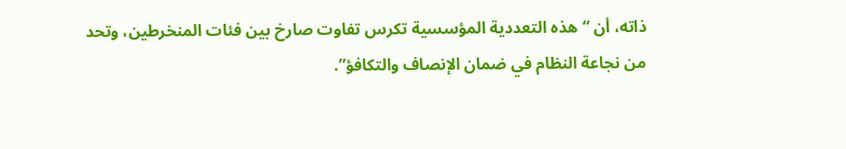ذاته، أن “هذه التعددية المؤسسية تكرس تفاوت صارخ بين فئات المنخرطين، وتحد من نجاعة النظام في ضمان الإنصاف والتكافؤ”.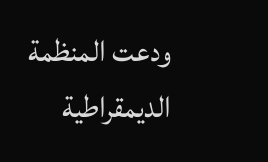ودعت المنظمة الديمقراطية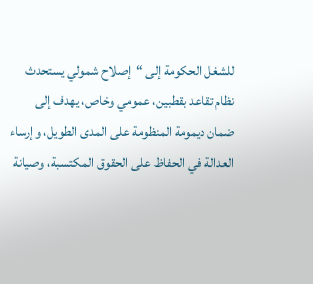للشغل الحكومة إلى “إصلاح شمولي يستحدث نظام تقاعد بقطبين، عمومي وخاص، يهدف إلى ضمان ديمومة المنظومة على المدى الطويل، وإرساء العدالة في الحفاظ على الحقوق المكتسبة، وصيانة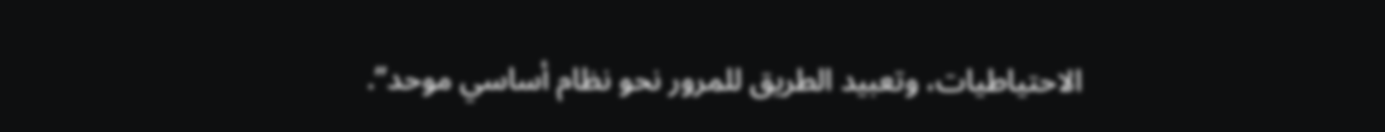الاحتياطيات، وتعبيد الطريق للمرور نحو نظام أساسي موحد”.